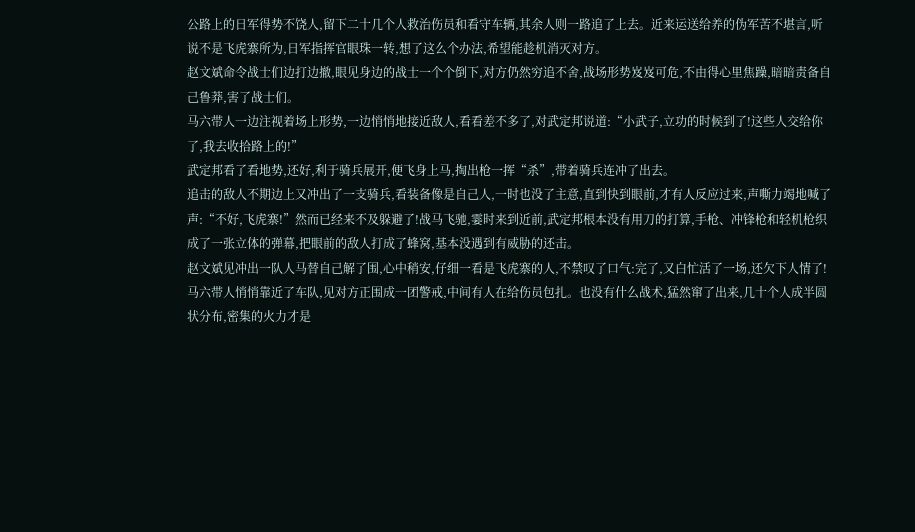公路上的日军得势不饶人,留下二十几个人救治伤员和看守车辆,其余人则一路追了上去。近来运送给养的伪军苦不堪言,听说不是飞虎寨所为,日军指挥官眼珠一转,想了这么个办法,希望能趁机消灭对方。
赵文斌命令战士们边打边撤,眼见身边的战士一个个倒下,对方仍然穷追不舍,战场形势岌岌可危,不由得心里焦躁,暗暗责备自己鲁莽,害了战士们。
马六带人一边注视着场上形势,一边悄悄地接近敌人,看看差不多了,对武定邦说道:“小武子,立功的时候到了!这些人交给你了,我去收拾路上的!”
武定邦看了看地势,还好,利于骑兵展开,便飞身上马,掏出枪一挥“杀”,带着骑兵连冲了出去。
追击的敌人不期边上又冲出了一支骑兵,看装备像是自己人,一时也没了主意,直到快到眼前,才有人反应过来,声嘶力竭地喊了声:“不好,飞虎寨!”然而已经来不及躲避了!战马飞驰,霎时来到近前,武定邦根本没有用刀的打算,手枪、冲锋枪和轻机枪织成了一张立体的弹幕,把眼前的敌人打成了蜂窝,基本没遇到有威胁的还击。
赵文斌见冲出一队人马替自己解了围,心中稍安,仔细一看是飞虎寨的人,不禁叹了口气:完了,又白忙活了一场,还欠下人情了!
马六带人悄悄靠近了车队,见对方正围成一团警戒,中间有人在给伤员包扎。也没有什么战术,猛然窜了出来,几十个人成半圆状分布,密集的火力才是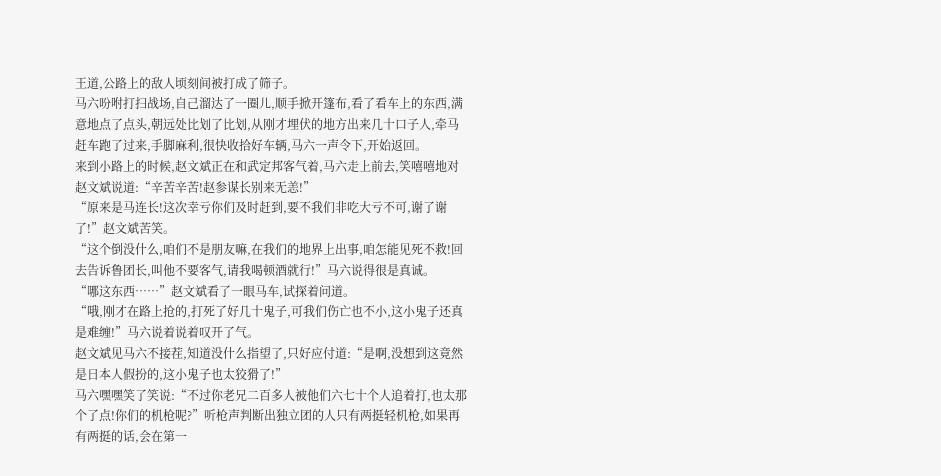王道,公路上的敌人顷刻间被打成了筛子。
马六吩咐打扫战场,自己溜达了一圈儿,顺手掀开篷布,看了看车上的东西,满意地点了点头,朝远处比划了比划,从刚才埋伏的地方出来几十口子人,牵马赶车跑了过来,手脚麻利,很快收拾好车辆,马六一声令下,开始返回。
来到小路上的时候,赵文斌正在和武定邦客气着,马六走上前去,笑嘻嘻地对赵文斌说道:“辛苦辛苦!赵参谋长别来无恙!”
“原来是马连长!这次幸亏你们及时赶到,要不我们非吃大亏不可,谢了谢了!”赵文斌苦笑。
“这个倒没什么,咱们不是朋友嘛,在我们的地界上出事,咱怎能见死不救!回去告诉鲁团长,叫他不要客气,请我喝顿酒就行!”马六说得很是真诚。
“哪这东西……”赵文斌看了一眼马车,试探着问道。
“哦,刚才在路上抢的,打死了好几十鬼子,可我们伤亡也不小,这小鬼子还真是难缠!”马六说着说着叹开了气。
赵文斌见马六不接茬,知道没什么指望了,只好应付道:“是啊,没想到这竟然是日本人假扮的,这小鬼子也太狡猾了!”
马六嘿嘿笑了笑说:“不过你老兄二百多人被他们六七十个人追着打,也太那个了点!你们的机枪呢?”听枪声判断出独立团的人只有两挺轻机枪,如果再有两挺的话,会在第一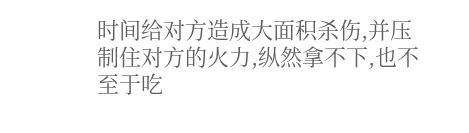时间给对方造成大面积杀伤,并压制住对方的火力,纵然拿不下,也不至于吃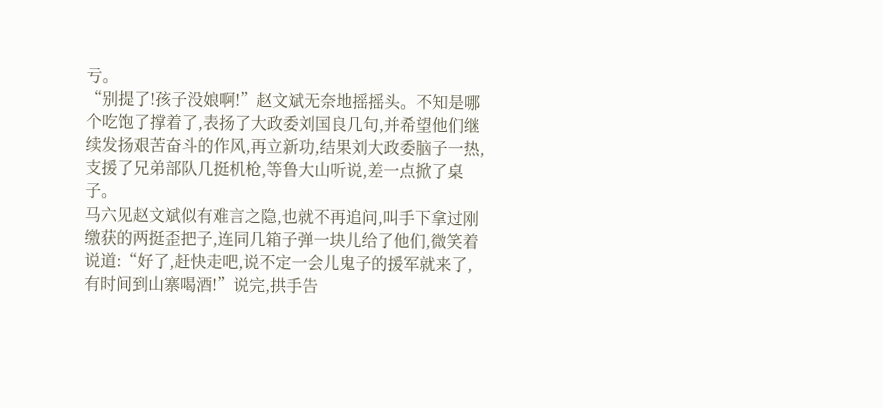亏。
“别提了!孩子没娘啊!”赵文斌无奈地摇摇头。不知是哪个吃饱了撑着了,表扬了大政委刘国良几句,并希望他们继续发扬艰苦奋斗的作风,再立新功,结果刘大政委脑子一热,支援了兄弟部队几挺机枪,等鲁大山听说,差一点掀了桌子。
马六见赵文斌似有难言之隐,也就不再追问,叫手下拿过刚缴获的两挺歪把子,连同几箱子弹一块儿给了他们,微笑着说道:“好了,赶快走吧,说不定一会儿鬼子的援军就来了,有时间到山寨喝酒!”说完,拱手告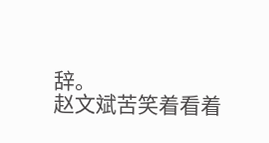辞。
赵文斌苦笑着看着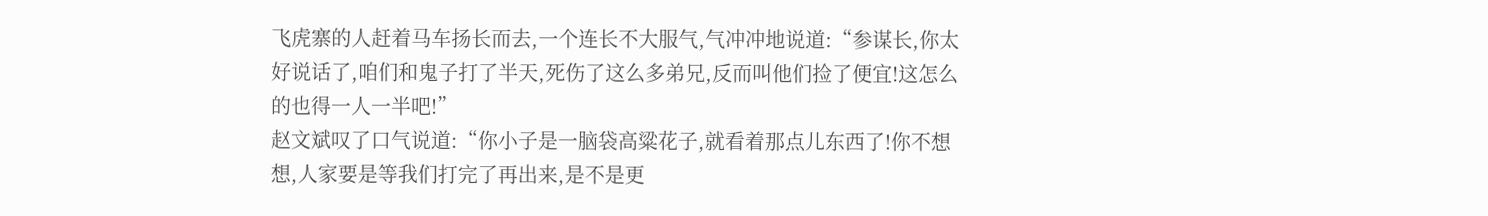飞虎寨的人赶着马车扬长而去,一个连长不大服气,气冲冲地说道:“参谋长,你太好说话了,咱们和鬼子打了半天,死伤了这么多弟兄,反而叫他们捡了便宜!这怎么的也得一人一半吧!”
赵文斌叹了口气说道:“你小子是一脑袋高粱花子,就看着那点儿东西了!你不想想,人家要是等我们打完了再出来,是不是更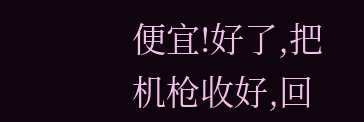便宜!好了,把机枪收好,回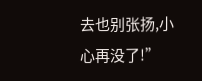去也别张扬,小心再没了!”